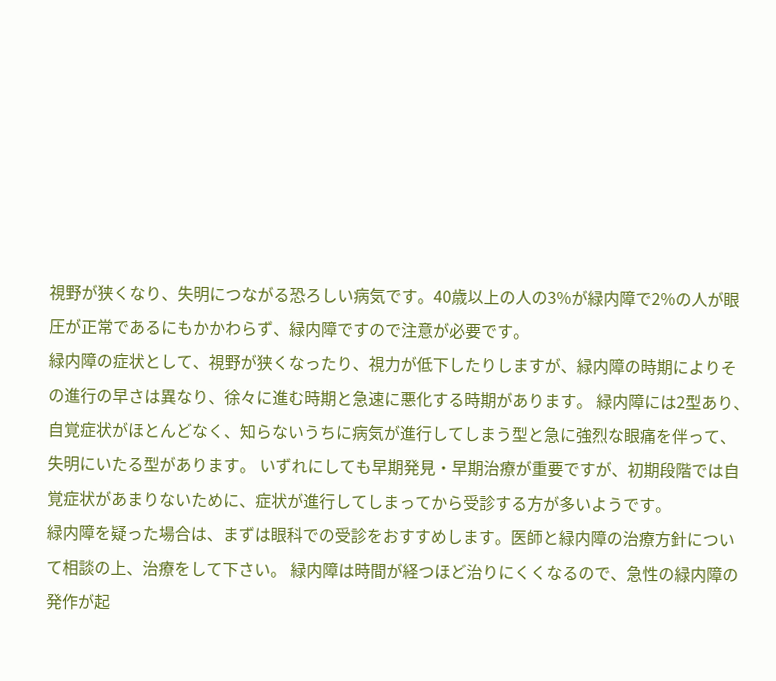視野が狭くなり、失明につながる恐ろしい病気です。40歳以上の人の3%が緑内障で2%の人が眼圧が正常であるにもかかわらず、緑内障ですので注意が必要です。
緑内障の症状として、視野が狭くなったり、視力が低下したりしますが、緑内障の時期によりその進行の早さは異なり、徐々に進む時期と急速に悪化する時期があります。 緑内障には2型あり、自覚症状がほとんどなく、知らないうちに病気が進行してしまう型と急に強烈な眼痛を伴って、失明にいたる型があります。 いずれにしても早期発見・早期治療が重要ですが、初期段階では自覚症状があまりないために、症状が進行してしまってから受診する方が多いようです。
緑内障を疑った場合は、まずは眼科での受診をおすすめします。医師と緑内障の治療方針について相談の上、治療をして下さい。 緑内障は時間が経つほど治りにくくなるので、急性の緑内障の発作が起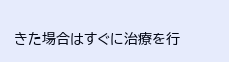きた場合はすぐに治療を行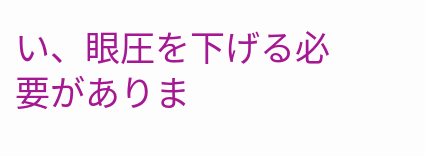い、眼圧を下げる必要がありま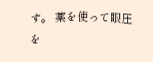す。 薬を使って眼圧を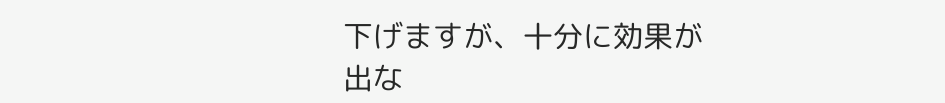下げますが、十分に効果が出な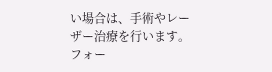い場合は、手術やレーザー治療を行います。
フォー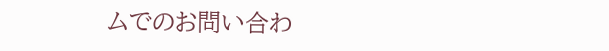ムでのお問い合わ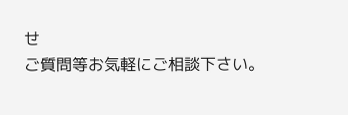せ
ご質問等お気軽にご相談下さい。